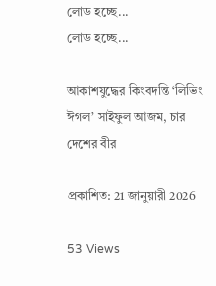লোড হচ্ছে...
লোড হচ্ছে...

আকাশযুদ্ধের কিংবদন্তি ‘লিভিং ঈগল’ সাইফুল আজম, চার দেশের বীর

প্রকাশিত: 21 জানুয়ারী 2026

53 Views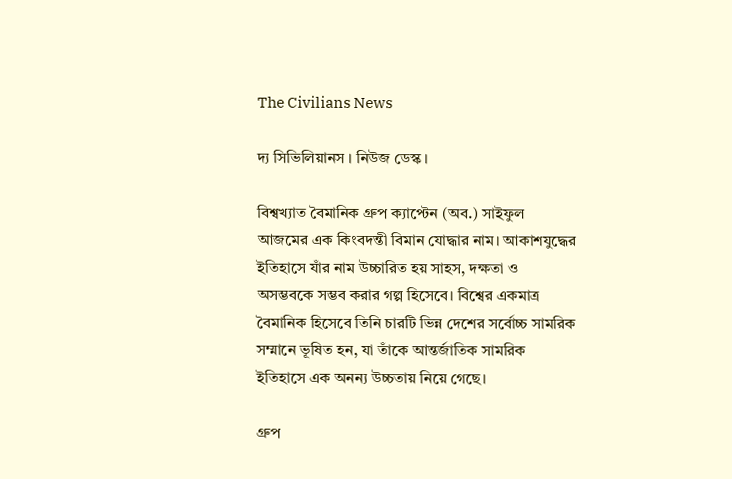The Civilians News

দ্য সিভিলিয়ানস । নিউজ ডেস্ক ।

বিশ্বখ্যাত বৈমানিক গ্রুপ ক্যাপ্টেন (অব.) সাইফুল আজমের এক কিংবদন্তী বিমান যোদ্ধার নাম। আকাশযুদ্ধের ইতিহাসে যাঁর নাম উচ্চারিত হয় সাহস, দক্ষতা ও অসম্ভবকে সম্ভব করার গল্প হিসেবে। বিশ্বের একমাত্র বৈমানিক হিসেবে তিনি চারটি ভিন্ন দেশের সর্বোচ্চ সামরিক সম্মানে ভূষিত হন, যা তাঁকে আন্তর্জাতিক সামরিক ইতিহাসে এক অনন্য উচ্চতায় নিয়ে গেছে।

গ্রুপ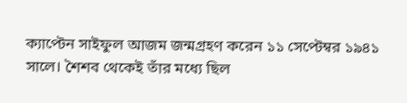ক্যাপ্টেন সাইফুল আজম জন্মগ্রহণ করেন ১১ সেপ্টেম্বর ১৯৪১ সালে। শৈশব থেকেই তাঁর মধ্যে ছিল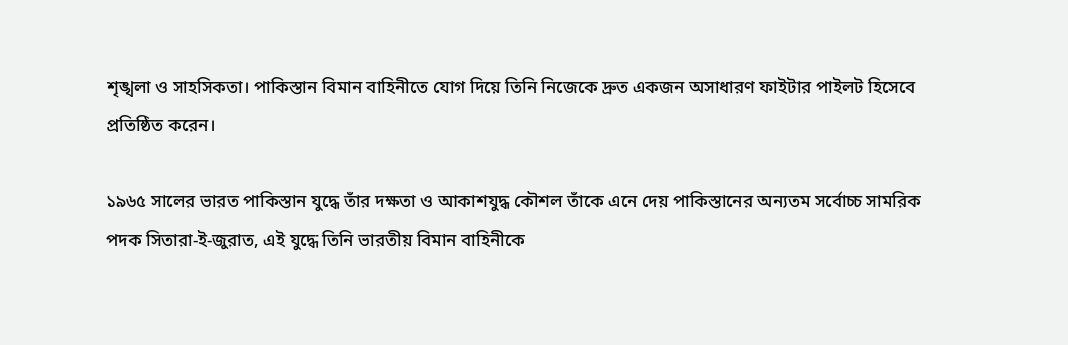শৃঙ্খলা ও সাহসিকতা। পাকিস্তান বিমান বাহিনীতে যোগ দিয়ে তিনি নিজেকে দ্রুত একজন অসাধারণ ফাইটার পাইলট হিসেবে প্রতিষ্ঠিত করেন।

১৯৬৫ সালের ভারত পাকিস্তান যুদ্ধে তাঁর দক্ষতা ও আকাশযুদ্ধ কৌশল তাঁকে এনে দেয় পাকিস্তানের অন্যতম সর্বোচ্চ সামরিক পদক সিতারা-ই-জুরাত, এই যুদ্ধে তিনি ভারতীয় বিমান বাহিনীকে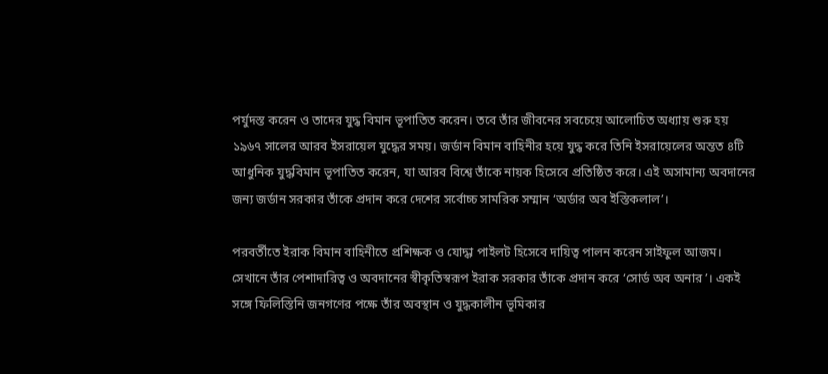পর্যুদস্ত করেন ও তাদের যুদ্ধ বিমান ভূপাতিত করেন। তবে তাঁর জীবনের সবচেয়ে আলোচিত অধ্যায় শুরু হয় ১৯৬৭ সালের আরব ইসরায়েল যুদ্ধের সময়। জর্ডান বিমান বাহিনীর হয়ে যুদ্ধ করে তিনি ইসরায়েলের অন্তত ৪টি আধুনিক যুদ্ধবিমান ভূপাতিত করেন, যা আরব বিশ্বে তাঁকে নায়ক হিসেবে প্রতিষ্ঠিত করে। এই অসামান্য অবদানের জন্য জর্ডান সরকার তাঁকে প্রদান করে দেশের সর্বোচ্চ সামরিক সম্মান ‘অর্ডার অব ইস্তিকলাল’।

পরবর্তীতে ইরাক বিমান বাহিনীতে প্রশিক্ষক ও যোদ্ধা পাইলট হিসেবে দায়িত্ব পালন করেন সাইফুল আজম। সেখানে তাঁর পেশাদারিত্ব ও অবদানের স্বীকৃতিস্বরূপ ইরাক সরকার তাঁকে প্রদান করে ‘সোর্ড অব অনার’। একই সঙ্গে ফিলিস্তিনি জনগণের পক্ষে তাঁর অবস্থান ও যুদ্ধকালীন ভূমিকার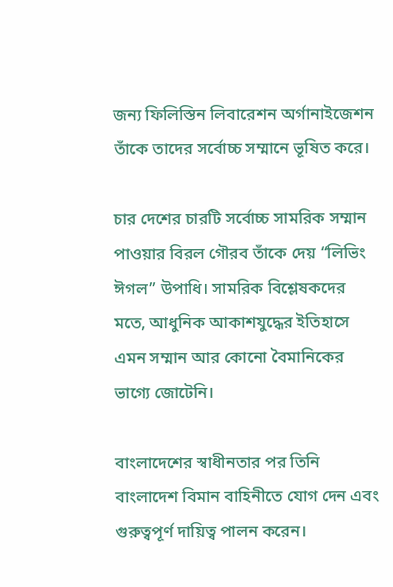জন্য ফিলিস্তিন লিবারেশন অর্গানাইজেশন তাঁকে তাদের সর্বোচ্চ সম্মানে ভূষিত করে।

চার দেশের চারটি সর্বোচ্চ সামরিক সম্মান পাওয়ার বিরল গৌরব তাঁকে দেয় “লিভিং ঈগল” উপাধি। সামরিক বিশ্লেষকদের মতে, আধুনিক আকাশযুদ্ধের ইতিহাসে এমন সম্মান আর কোনো বৈমানিকের ভাগ্যে জোটেনি।

বাংলাদেশের স্বাধীনতার পর তিনি বাংলাদেশ বিমান বাহিনীতে যোগ দেন এবং গুরুত্বপূর্ণ দায়িত্ব পালন করেন।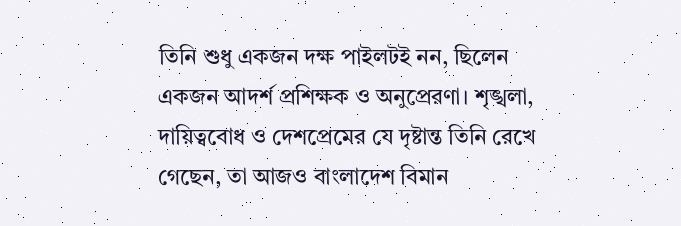তিনি শুধু একজন দক্ষ পাইলটই নন, ছিলেন একজন আদর্শ প্রশিক্ষক ও অনুপ্রেরণা। শৃঙ্খলা, দায়িত্ববোধ ও দেশপ্রেমের যে দৃষ্টান্ত তিনি রেখে গেছেন, তা আজও বাংলাদেশ বিমান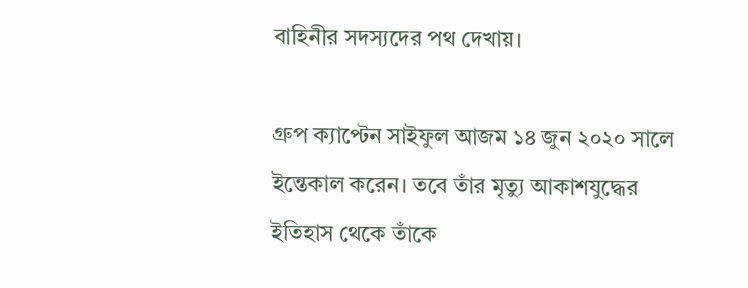বাহিনীর সদস্যদের পথ দেখায়।

গ্রুপ ক্যাপ্টেন সাইফুল আজম ১৪ জুন ২০২০ সালে ইন্তেকাল করেন। তবে তাঁর মৃত্যু আকাশযুদ্ধের ইতিহাস থেকে তাঁকে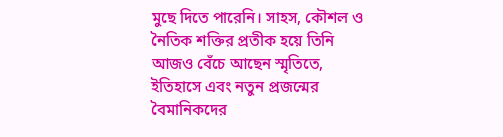মুছে দিতে পারেনি। সাহস, কৌশল ও নৈতিক শক্তির প্রতীক হয়ে তিনি আজও বেঁচে আছেন স্মৃতিতে, ইতিহাসে এবং নতুন প্রজন্মের বৈমানিকদের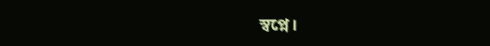স্বপ্নে।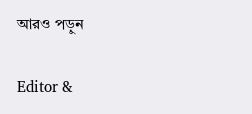আরও পড়ুন

Editor &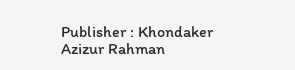Publisher : Khondaker Azizur Rahman